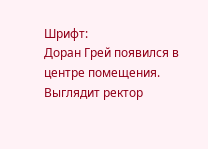Шрифт:
Доран Грей появился в центре помещения. Выглядит ректор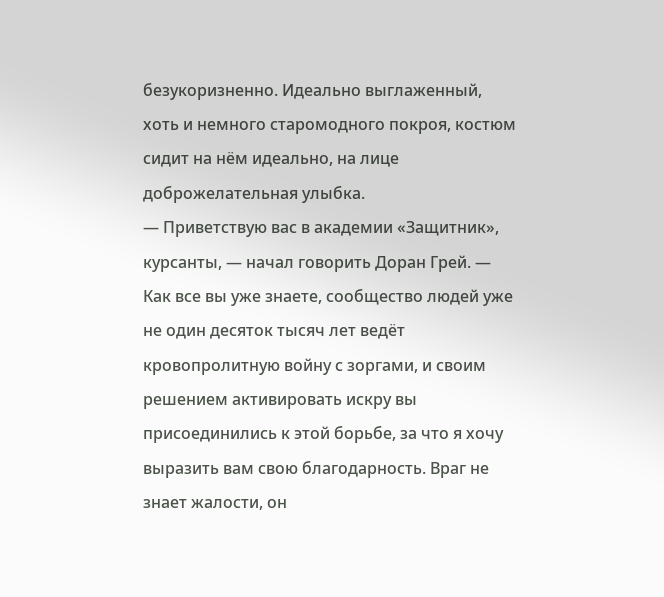безукоризненно. Идеально выглаженный, хоть и немного старомодного покроя, костюм сидит на нём идеально, на лице доброжелательная улыбка.
— Приветствую вас в академии «Защитник», курсанты, — начал говорить Доран Грей. — Как все вы уже знаете, сообщество людей уже не один десяток тысяч лет ведёт кровопролитную войну с зоргами, и своим решением активировать искру вы присоединились к этой борьбе, за что я хочу выразить вам свою благодарность. Враг не знает жалости, он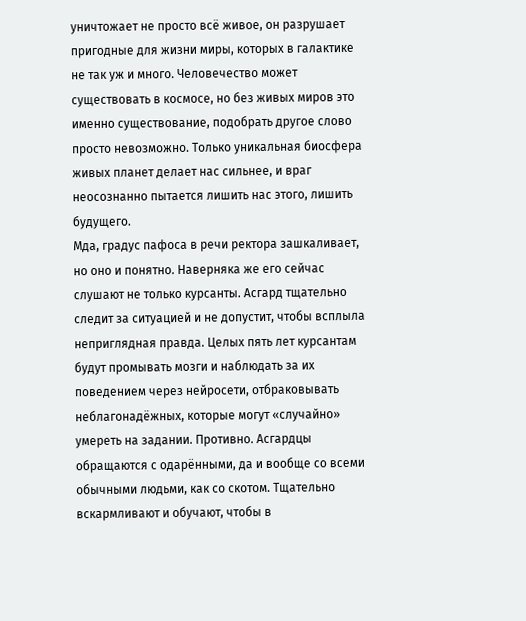уничтожает не просто всё живое, он разрушает пригодные для жизни миры, которых в галактике не так уж и много. Человечество может существовать в космосе, но без живых миров это именно существование, подобрать другое слово просто невозможно. Только уникальная биосфера живых планет делает нас сильнее, и враг неосознанно пытается лишить нас этого, лишить будущего.
Мда, градус пафоса в речи ректора зашкаливает, но оно и понятно. Наверняка же его сейчас слушают не только курсанты. Асгард тщательно следит за ситуацией и не допустит, чтобы всплыла неприглядная правда. Целых пять лет курсантам будут промывать мозги и наблюдать за их поведением через нейросети, отбраковывать неблагонадёжных, которые могут «случайно» умереть на задании. Противно. Асгардцы обращаются с одарёнными, да и вообще со всеми обычными людьми, как со скотом. Тщательно вскармливают и обучают, чтобы в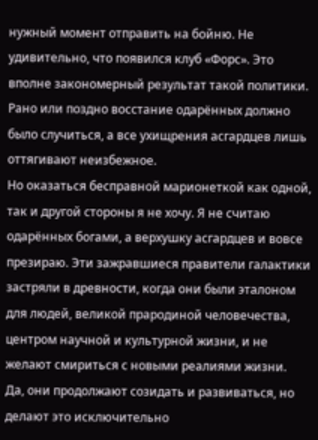нужный момент отправить на бойню. Не удивительно, что появился клуб «Форс». Это вполне закономерный результат такой политики. Рано или поздно восстание одарённых должно было случиться, а все ухищрения асгардцев лишь оттягивают неизбежное.
Но оказаться бесправной марионеткой как одной, так и другой стороны я не хочу. Я не считаю одарённых богами, а верхушку асгардцев и вовсе презираю. Эти зажравшиеся правители галактики застряли в древности, когда они были эталоном для людей, великой прародиной человечества, центром научной и культурной жизни, и не желают смириться с новыми реалиями жизни.
Да, они продолжают созидать и развиваться, но делают это исключительно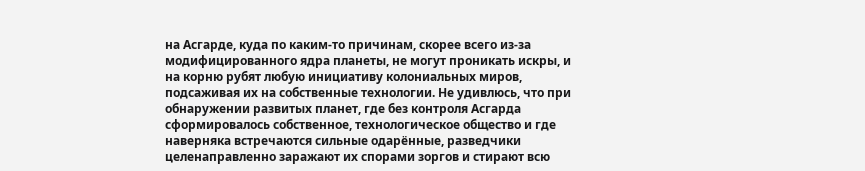на Асгарде, куда по каким-то причинам, скорее всего из-за модифицированного ядра планеты, не могут проникать искры, и на корню рубят любую инициативу колониальных миров, подсаживая их на собственные технологии. Не удивлюсь, что при обнаружении развитых планет, где без контроля Асгарда сформировалось собственное, технологическое общество и где наверняка встречаются сильные одарённые, разведчики целенаправленно заражают их спорами зоргов и стирают всю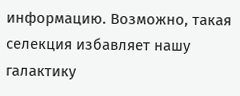информацию. Возможно, такая селекция избавляет нашу галактику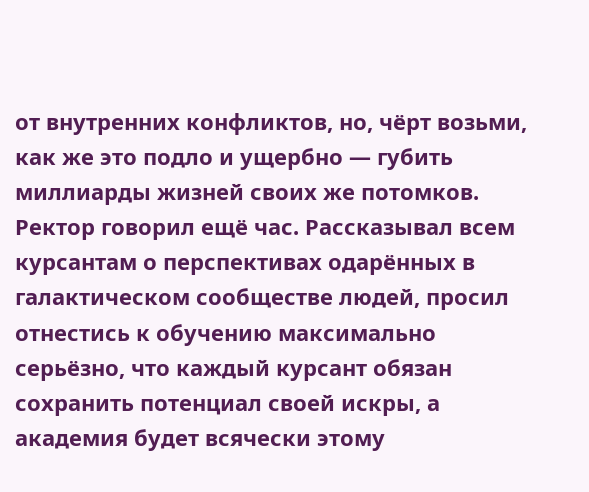от внутренних конфликтов, но, чёрт возьми, как же это подло и ущербно — губить миллиарды жизней своих же потомков.
Ректор говорил ещё час. Рассказывал всем курсантам о перспективах одарённых в галактическом сообществе людей, просил отнестись к обучению максимально серьёзно, что каждый курсант обязан сохранить потенциал своей искры, а академия будет всячески этому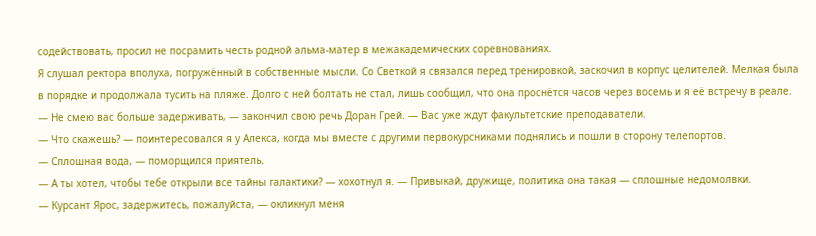содействовать, просил не посрамить честь родной альма-матер в межакадемических соревнованиях.
Я слушал ректора вполуха, погружённый в собственные мысли. Со Светкой я связался перед тренировкой, заскочил в корпус целителей. Мелкая была в порядке и продолжала тусить на пляже. Долго с ней болтать не стал, лишь сообщил, что она проснётся часов через восемь и я её встречу в реале.
— Не смею вас больше задерживать, — закончил свою речь Доран Грей. — Вас уже ждут факультетские преподаватели.
— Что скажешь? — поинтересовался я у Алекса, когда мы вместе с другими первокурсниками поднялись и пошли в сторону телепортов.
— Сплошная вода, — поморщился приятель.
— А ты хотел, чтобы тебе открыли все тайны галактики? — хохотнул я. — Привыкай, дружище, политика она такая — сплошные недомолвки.
— Курсант Ярос, задержитесь, пожалуйста, — окликнул меня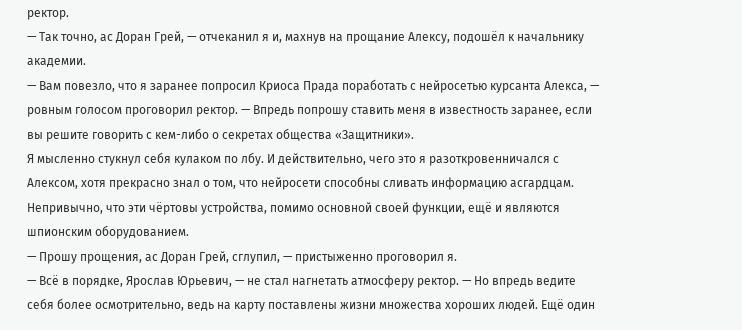ректор.
— Так точно, ас Доран Грей, — отчеканил я и, махнув на прощание Алексу, подошёл к начальнику академии.
— Вам повезло, что я заранее попросил Криоса Прада поработать с нейросетью курсанта Алекса, — ровным голосом проговорил ректор. — Впредь попрошу ставить меня в известность заранее, если вы решите говорить с кем-либо о секретах общества «Защитники».
Я мысленно стукнул себя кулаком по лбу. И действительно, чего это я разоткровенничался с Алексом, хотя прекрасно знал о том, что нейросети способны сливать информацию асгардцам. Непривычно, что эти чёртовы устройства, помимо основной своей функции, ещё и являются шпионским оборудованием.
— Прошу прощения, ас Доран Грей, сглупил, — пристыженно проговорил я.
— Всё в порядке, Ярослав Юрьевич, — не стал нагнетать атмосферу ректор. — Но впредь ведите себя более осмотрительно, ведь на карту поставлены жизни множества хороших людей. Ещё один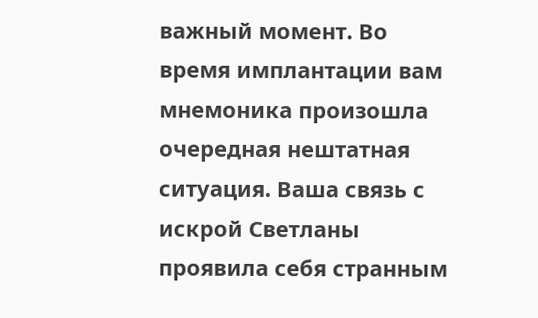важный момент. Во время имплантации вам мнемоника произошла очередная нештатная ситуация. Ваша связь с искрой Светланы проявила себя странным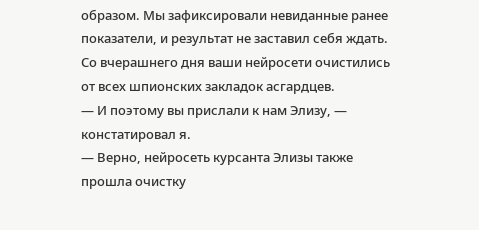образом. Мы зафиксировали невиданные ранее показатели, и результат не заставил себя ждать. Со вчерашнего дня ваши нейросети очистились от всех шпионских закладок асгардцев.
— И поэтому вы прислали к нам Элизу, — констатировал я.
— Верно, нейросеть курсанта Элизы также прошла очистку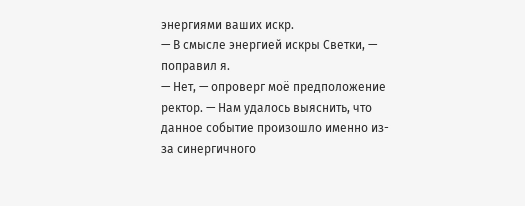энергиями ваших искр.
— В смысле энергией искры Светки, — поправил я.
— Нет, — опроверг моё предположение ректор. — Нам удалось выяснить, что данное событие произошло именно из-за синергичного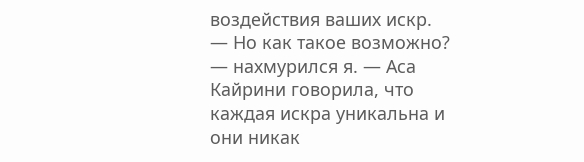воздействия ваших искр.
— Но как такое возможно? — нахмурился я. — Аса Кайрини говорила, что каждая искра уникальна и они никак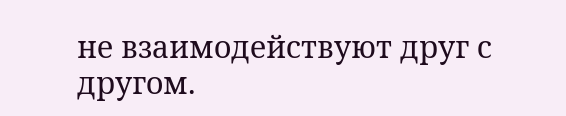не взаимодействуют друг с другом.